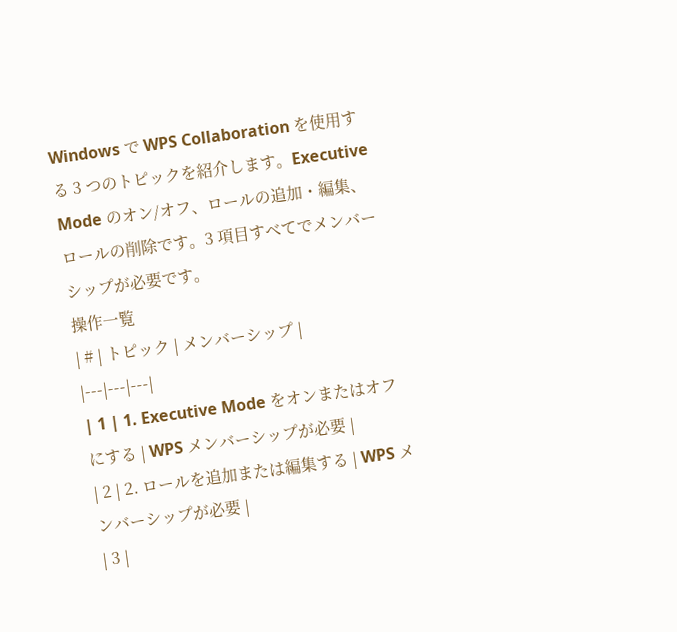Windows で WPS Collaboration を使用する 3 つのトピックを紹介します。Executive Mode のオン/オフ、ロールの追加・編集、ロールの削除です。3 項目すべてでメンバーシップが必要です。
操作一覧
| # | トピック | メンバーシップ |
|---|---|---|
| 1 | 1. Executive Mode をオンまたはオフにする | WPS メンバーシップが必要 |
| 2 | 2. ロールを追加または編集する | WPS メンバーシップが必要 |
| 3 |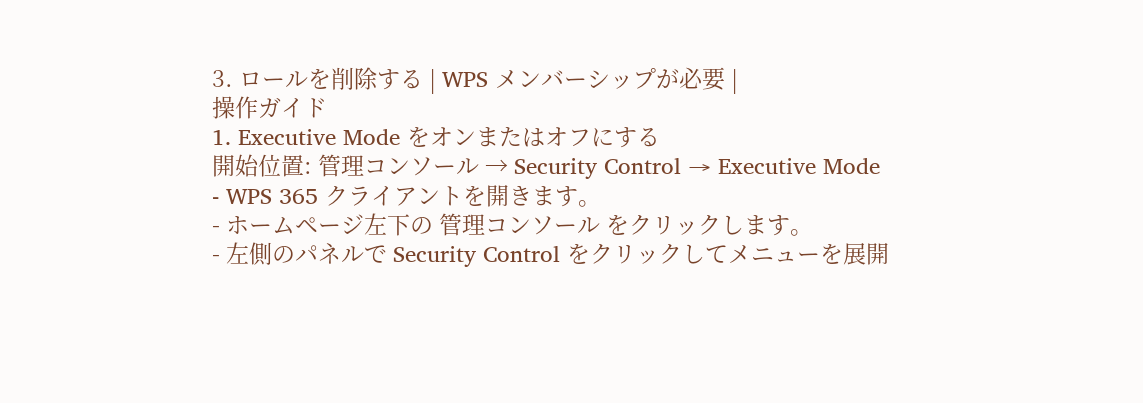3. ロールを削除する | WPS メンバーシップが必要 |
操作ガイド
1. Executive Mode をオンまたはオフにする
開始位置: 管理コンソール → Security Control → Executive Mode
- WPS 365 クライアントを開きます。
- ホームページ左下の 管理コンソール をクリックします。
- 左側のパネルで Security Control をクリックしてメニューを展開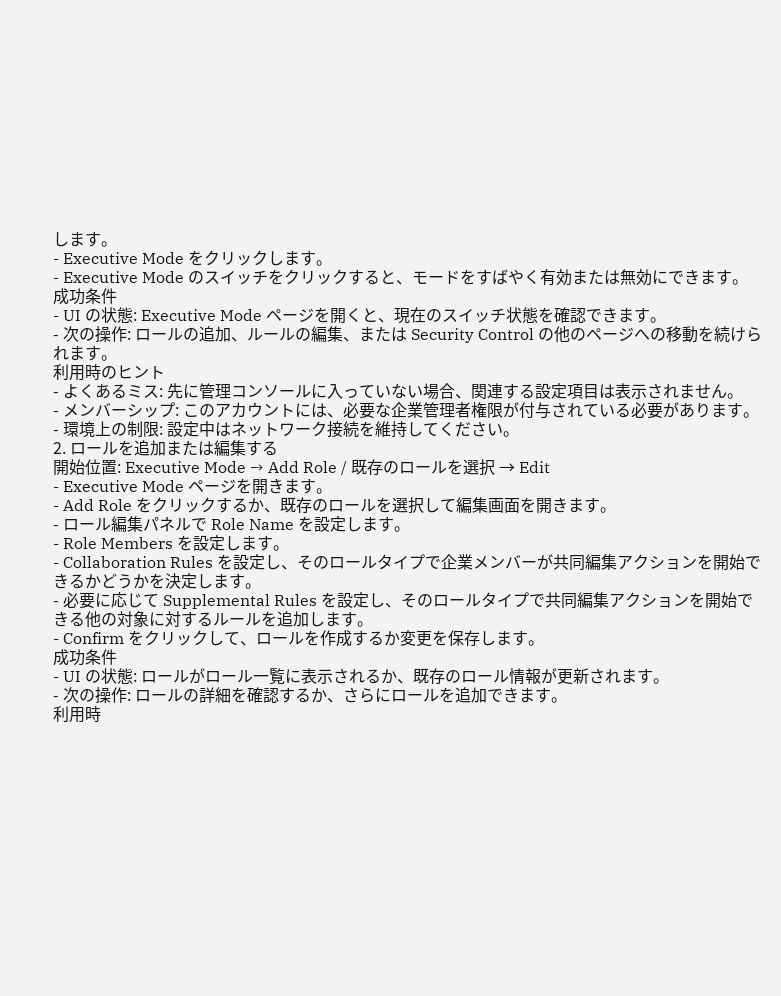します。
- Executive Mode をクリックします。
- Executive Mode のスイッチをクリックすると、モードをすばやく有効または無効にできます。
成功条件
- UI の状態: Executive Mode ページを開くと、現在のスイッチ状態を確認できます。
- 次の操作: ロールの追加、ルールの編集、または Security Control の他のページへの移動を続けられます。
利用時のヒント
- よくあるミス: 先に管理コンソールに入っていない場合、関連する設定項目は表示されません。
- メンバーシップ: このアカウントには、必要な企業管理者権限が付与されている必要があります。
- 環境上の制限: 設定中はネットワーク接続を維持してください。
2. ロールを追加または編集する
開始位置: Executive Mode → Add Role / 既存のロールを選択 → Edit
- Executive Mode ページを開きます。
- Add Role をクリックするか、既存のロールを選択して編集画面を開きます。
- ロール編集パネルで Role Name を設定します。
- Role Members を設定します。
- Collaboration Rules を設定し、そのロールタイプで企業メンバーが共同編集アクションを開始できるかどうかを決定します。
- 必要に応じて Supplemental Rules を設定し、そのロールタイプで共同編集アクションを開始できる他の対象に対するルールを追加します。
- Confirm をクリックして、ロールを作成するか変更を保存します。
成功条件
- UI の状態: ロールがロール一覧に表示されるか、既存のロール情報が更新されます。
- 次の操作: ロールの詳細を確認するか、さらにロールを追加できます。
利用時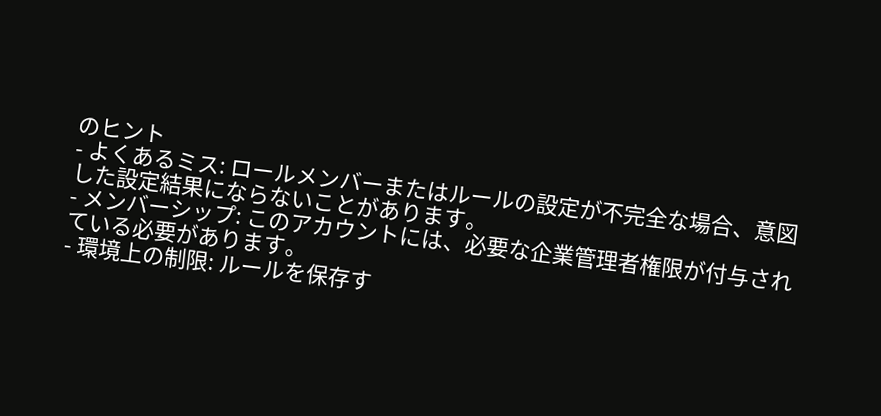のヒント
- よくあるミス: ロールメンバーまたはルールの設定が不完全な場合、意図した設定結果にならないことがあります。
- メンバーシップ: このアカウントには、必要な企業管理者権限が付与されている必要があります。
- 環境上の制限: ルールを保存す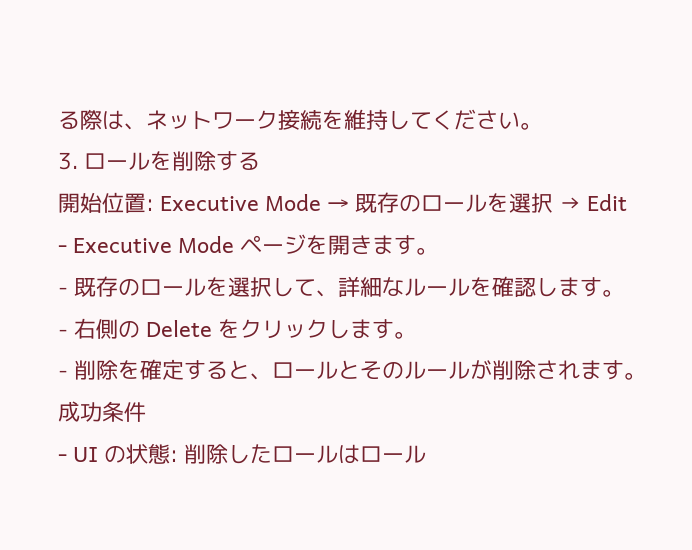る際は、ネットワーク接続を維持してください。
3. ロールを削除する
開始位置: Executive Mode → 既存のロールを選択 → Edit
- Executive Mode ページを開きます。
- 既存のロールを選択して、詳細なルールを確認します。
- 右側の Delete をクリックします。
- 削除を確定すると、ロールとそのルールが削除されます。
成功条件
- UI の状態: 削除したロールはロール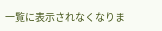一覧に表示されなくなりま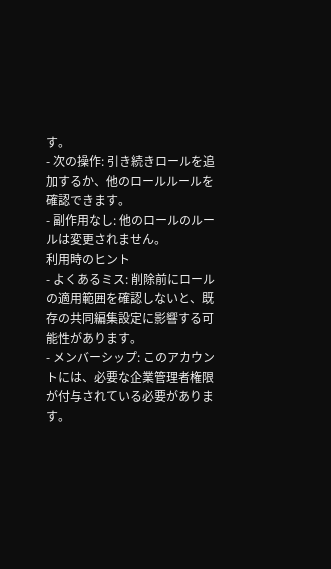す。
- 次の操作: 引き続きロールを追加するか、他のロールルールを確認できます。
- 副作用なし: 他のロールのルールは変更されません。
利用時のヒント
- よくあるミス: 削除前にロールの適用範囲を確認しないと、既存の共同編集設定に影響する可能性があります。
- メンバーシップ: このアカウントには、必要な企業管理者権限が付与されている必要があります。